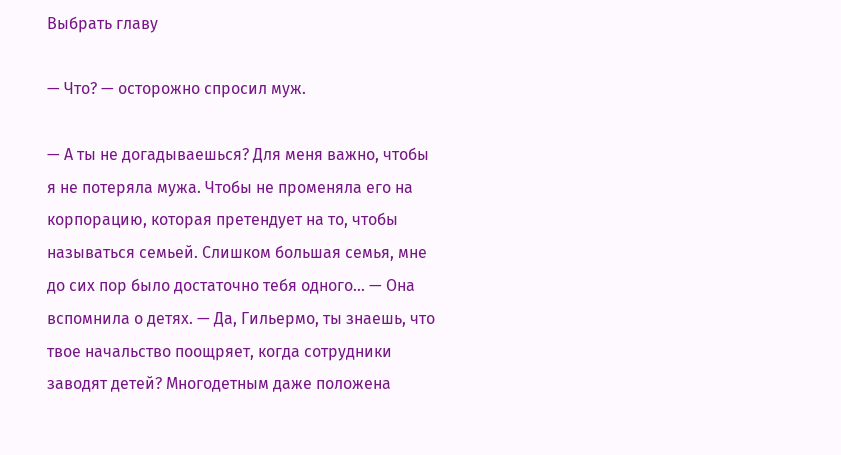Выбрать главу

— Что? — осторожно спросил муж.

— А ты не догадываешься? Для меня важно, чтобы я не потеряла мужа. Чтобы не променяла его на корпорацию, которая претендует на то, чтобы называться семьей. Слишком большая семья, мне до сих пор было достаточно тебя одного… — Она вспомнила о детях. — Да, Гильермо, ты знаешь, что твое начальство поощряет, когда сотрудники заводят детей? Многодетным даже положена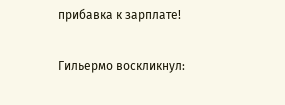прибавка к зарплате!

Гильермо воскликнул: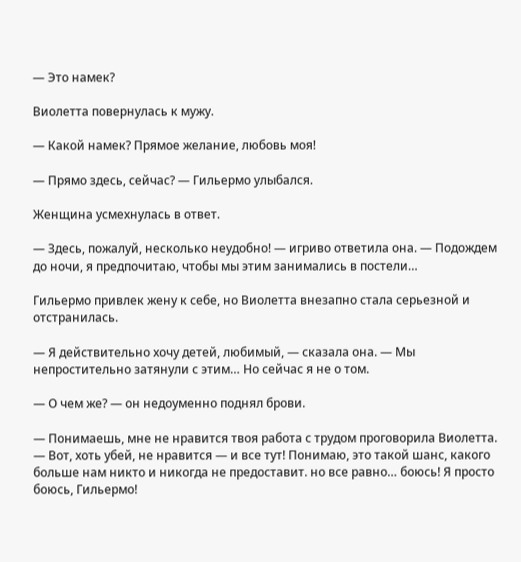— Это намек?

Виолетта повернулась к мужу.

— Какой намек? Прямое желание, любовь моя!

— Прямо здесь, сейчас? — Гильермо улыбался.

Женщина усмехнулась в ответ.

— Здесь, пожалуй, несколько неудобно! — игриво ответила она. — Подождем до ночи, я предпочитаю, чтобы мы этим занимались в постели…

Гильермо привлек жену к себе, но Виолетта внезапно стала серьезной и отстранилась.

— Я действительно хочу детей, любимый, — сказала она. — Мы непростительно затянули с этим… Но сейчас я не о том.

— О чем же? — он недоуменно поднял брови.

— Понимаешь, мне не нравится твоя работа с трудом проговорила Виолетта. — Вот, хоть убей, не нравится — и все тут! Понимаю, это такой шанс, какого больше нам никто и никогда не предоставит. но все равно… боюсь! Я просто боюсь, Гильермо!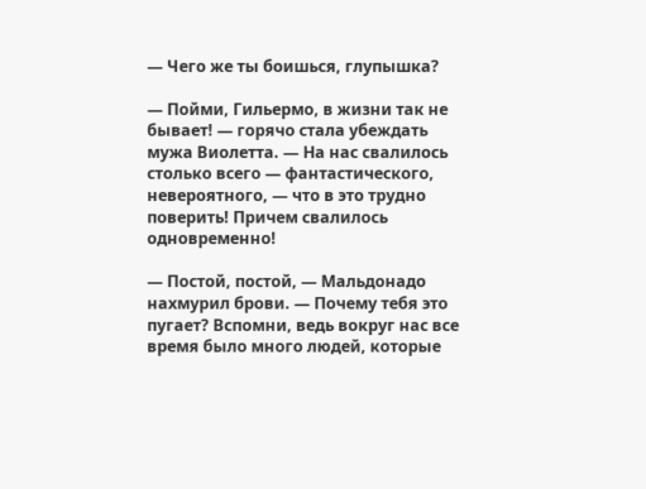— Чего же ты боишься, глупышка?

— Пойми, Гильермо, в жизни так не бывает! — горячо стала убеждать мужа Виолетта. — На нас свалилось столько всего — фантастического, невероятного, — что в это трудно поверить! Причем свалилось одновременно!

— Постой, постой, — Мальдонадо нахмурил брови. — Почему тебя это пугает? Вспомни, ведь вокруг нас все время было много людей, которые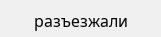разъезжали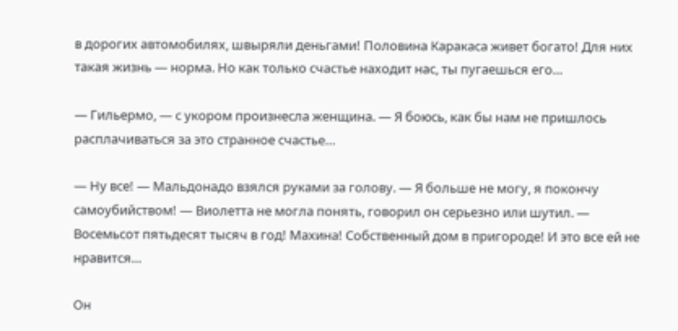в дорогих автомобилях, швыряли деньгами! Половина Каракаса живет богато! Для них такая жизнь — норма. Но как только счастье находит нас, ты пугаешься его…

— Гильермо, — с укором произнесла женщина. — Я боюсь, как бы нам не пришлось расплачиваться за это странное счастье…

— Ну все! — Мальдонадо взялся руками за голову. — Я больше не могу, я покончу самоубийством! — Виолетта не могла понять, говорил он серьезно или шутил. — Восемьсот пятьдесят тысяч в год! Махина! Собственный дом в пригороде! И это все ей не нравится…

Он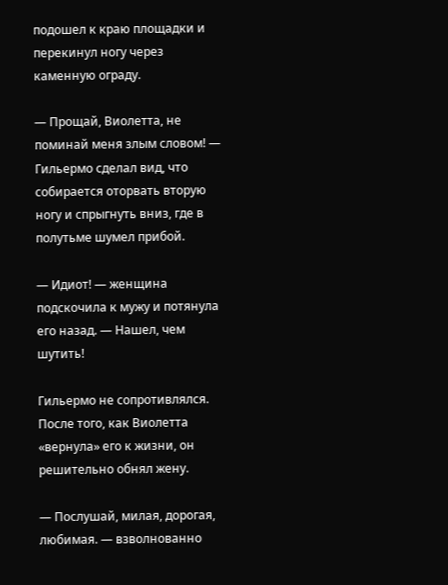подошел к краю площадки и перекинул ногу через каменную ограду.

— Прощай, Виолетта, не поминай меня злым словом! — Гильермо сделал вид, что собирается оторвать вторую ногу и спрыгнуть вниз, где в полутьме шумел прибой.

— Идиот! — женщина подскочила к мужу и потянула его назад. — Нашел, чем шутить!

Гильермо не сопротивлялся. После того, как Виолетта «вернула» его к жизни, он решительно обнял жену.

— Послушай, милая, дорогая, любимая. — взволнованно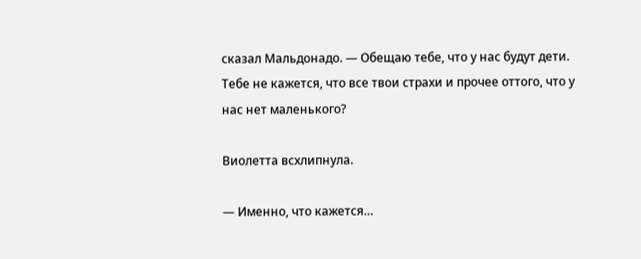сказал Мальдонадо. — Обещаю тебе, что у нас будут дети. Тебе не кажется, что все твои страхи и прочее оттого, что у нас нет маленького?

Виолетта всхлипнула.

— Именно, что кажется…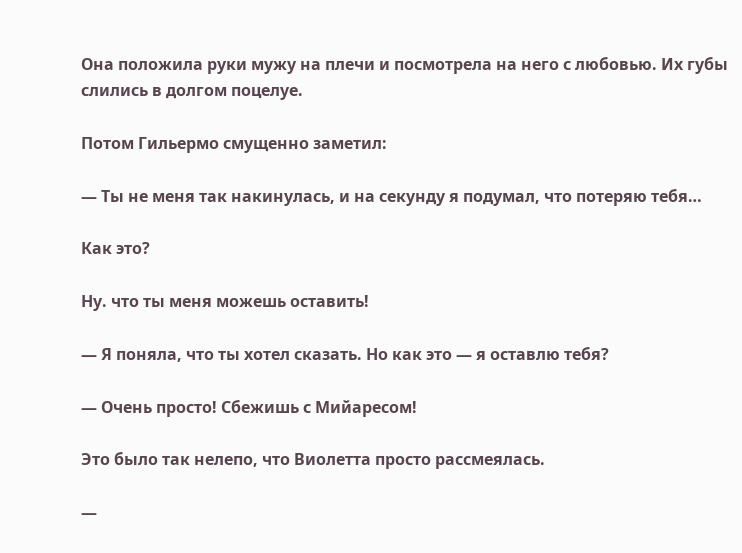Она положила руки мужу на плечи и посмотрела на него с любовью. Их губы слились в долгом поцелуе.

Потом Гильермо смущенно заметил:

— Ты не меня так накинулась, и на секунду я подумал, что потеряю тебя…

Как это?

Ну. что ты меня можешь оставить!

— Я поняла, что ты хотел сказать. Но как это — я оставлю тебя?

— Очень просто! Сбежишь с Мийаресом!

Это было так нелепо, что Виолетта просто рассмеялась.

—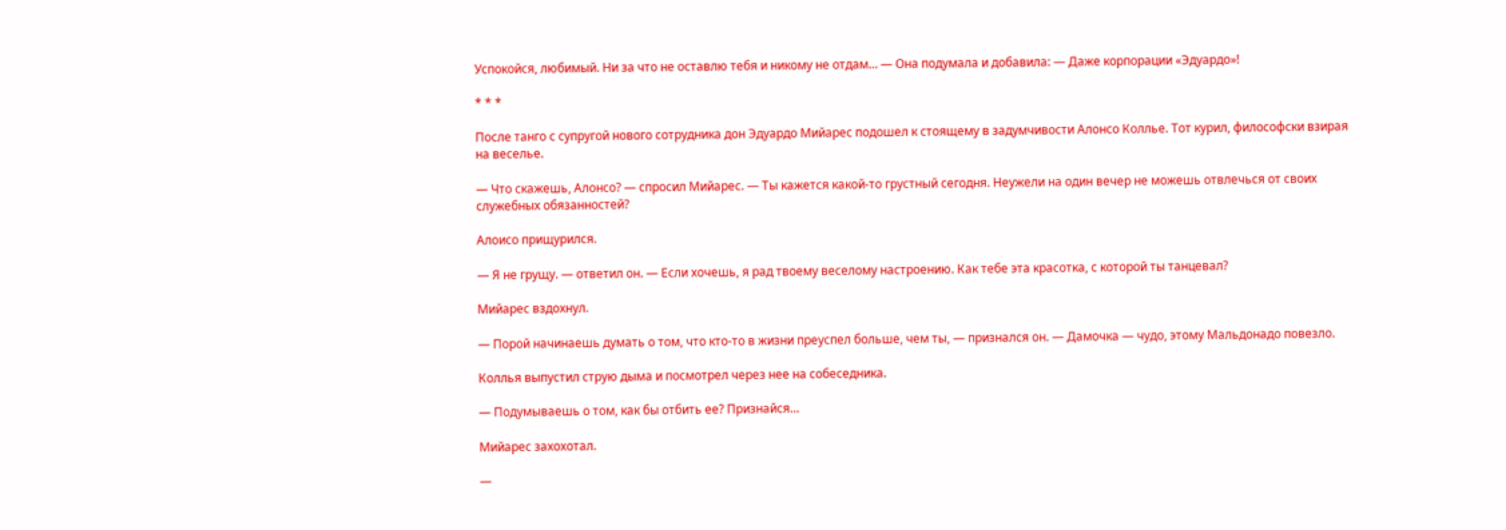Успокойся, любимый. Ни за что не оставлю тебя и никому не отдам… — Она подумала и добавила: — Даже корпорации «Эдуардо»!

* * *

После танго с супругой нового сотрудника дон Эдуардо Мийарес подошел к стоящему в задумчивости Алонсо Коллье. Тот курил, философски взирая на веселье.

— Что скажешь, Алонсо? — спросил Мийарес. — Ты кажется какой-то грустный сегодня. Неужели на один вечер не можешь отвлечься от своих служебных обязанностей?

Алоисо прищурился.

— Я не грущу. — ответил он. — Если хочешь, я рад твоему веселому настроению. Как тебе эта красотка, с которой ты танцевал?

Мийарес вздохнул.

— Порой начинаешь думать о том, что кто-то в жизни преуспел больше, чем ты, — признался он. — Дамочка — чудо, этому Мальдонадо повезло.

Коллья выпустил струю дыма и посмотрел через нее на собеседника.

— Подумываешь о том, как бы отбить ее? Признайся…

Мийарес захохотал.

—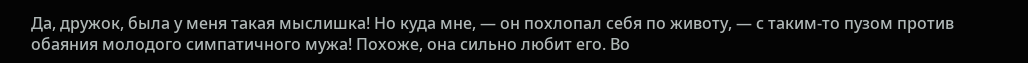Да, дружок, была у меня такая мыслишка! Но куда мне, — он похлопал себя по животу, — с таким-то пузом против обаяния молодого симпатичного мужа! Похоже, она сильно любит его. Во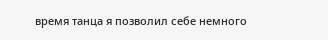время танца я позволил себе немного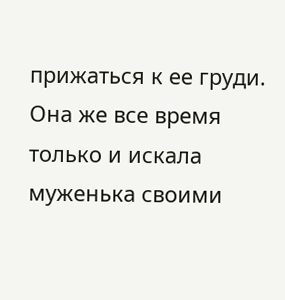прижаться к ее груди. Она же все время только и искала муженька своими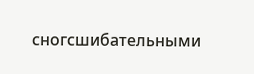сногсшибательными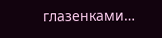глазенками…